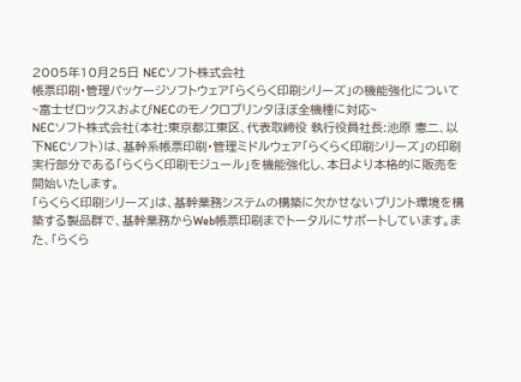2005年10月25日 NECソフト株式会社
帳票印刷・管理パッケージソフトウェア「らくらく印刷シリーズ」の機能強化について
~富士ゼロックスおよびNECのモノクロプリンタほぼ全機種に対応~
NECソフト株式会社(本社:東京都江東区、代表取締役 執行役員社長:池原 憲二、以下NECソフト)は、基幹系帳票印刷・管理ミドルウェア「らくらく印刷シリーズ」の印刷実行部分である「らくらく印刷モジュール」を機能強化し、本日より本格的に販売を開始いたします。
「らくらく印刷シリーズ」は、基幹業務システムの構築に欠かせないプリント環境を構築する製品群で、基幹業務からWeb帳票印刷までトータルにサポートしています。また、「らくら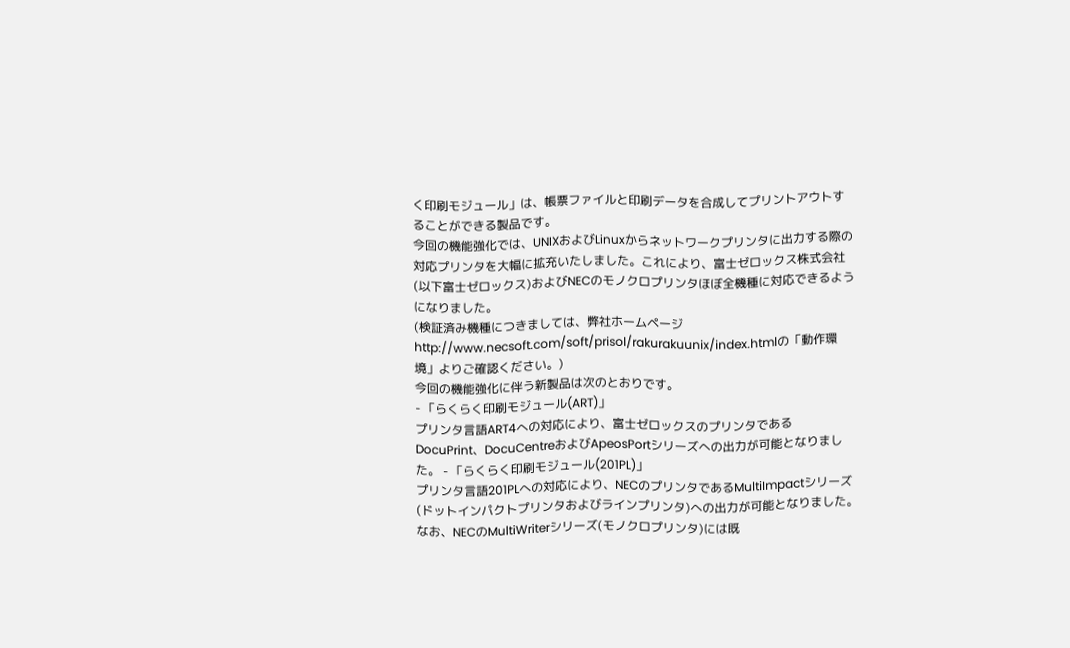く印刷モジュール」は、帳票ファイルと印刷データを合成してプリントアウトすることができる製品です。
今回の機能強化では、UNIXおよびLinuxからネットワークプリンタに出力する際の対応プリンタを大幅に拡充いたしました。これにより、富士ゼロックス株式会社(以下富士ゼロックス)およびNECのモノクロプリンタほぼ全機種に対応できるようになりました。
(検証済み機種につきましては、弊社ホームページhttp://www.necsoft.com/soft/prisol/rakurakuunix/index.htmlの「動作環境」よりご確認ください。)
今回の機能強化に伴う新製品は次のとおりです。
- 「らくらく印刷モジュール(ART)」
プリンタ言語ART4への対応により、富士ゼロックスのプリンタであるDocuPrint、DocuCentreおよびApeosPortシリーズへの出力が可能となりました。 - 「らくらく印刷モジュール(201PL)」
プリンタ言語201PLへの対応により、NECのプリンタであるMultiImpactシリーズ(ドットインパクトプリンタおよびラインプリンタ)への出力が可能となりました。なお、NECのMultiWriterシリーズ(モノクロプリンタ)には既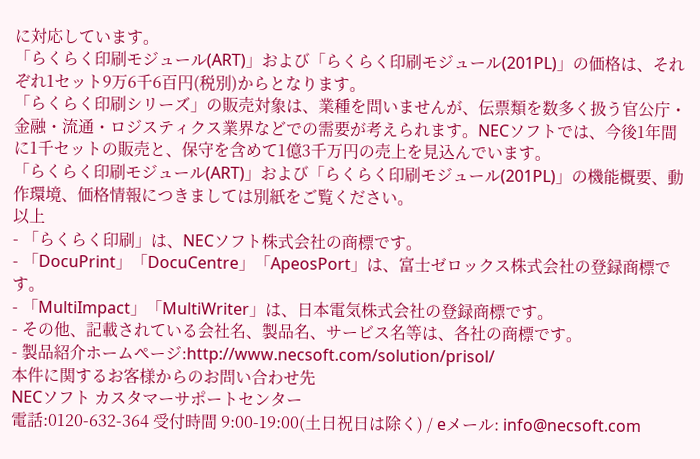に対応しています。
「らくらく印刷モジュール(ART)」および「らくらく印刷モジュール(201PL)」の価格は、それぞれ1セット9万6千6百円(税別)からとなります。
「らくらく印刷シリーズ」の販売対象は、業種を問いませんが、伝票類を数多く扱う官公庁・金融・流通・ロジスティクス業界などでの需要が考えられます。NECソフトでは、今後1年間に1千セットの販売と、保守を含めて1億3千万円の売上を見込んでいます。
「らくらく印刷モジュール(ART)」および「らくらく印刷モジュール(201PL)」の機能概要、動作環境、価格情報につきましては別紙をご覧ください。
以上
- 「らくらく印刷」は、NECソフト株式会社の商標です。
- 「DocuPrint」「DocuCentre」「ApeosPort」は、富士ゼロックス株式会社の登録商標です。
- 「MultiImpact」「MultiWriter」は、日本電気株式会社の登録商標です。
- その他、記載されている会社名、製品名、サービス名等は、各社の商標です。
- 製品紹介ホームページ:http://www.necsoft.com/solution/prisol/
本件に関するお客様からのお問い合わせ先
NECソフト カスタマーサポートセンター
電話:0120-632-364 受付時間 9:00-19:00(土日祝日は除く) / eメール: info@necsoft.com